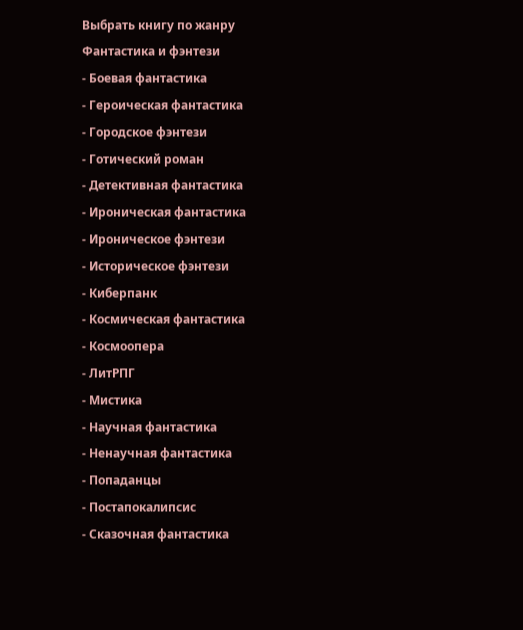Выбрать книгу по жанру
Фантастика и фэнтези
- Боевая фантастика
- Героическая фантастика
- Городское фэнтези
- Готический роман
- Детективная фантастика
- Ироническая фантастика
- Ироническое фэнтези
- Историческое фэнтези
- Киберпанк
- Космическая фантастика
- Космоопера
- ЛитРПГ
- Мистика
- Научная фантастика
- Ненаучная фантастика
- Попаданцы
- Постапокалипсис
- Сказочная фантастика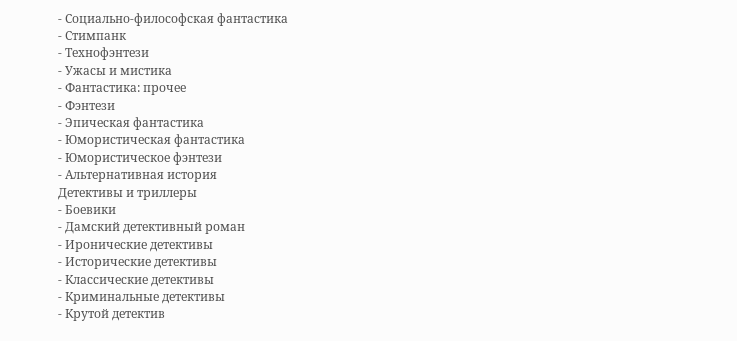- Социально-философская фантастика
- Стимпанк
- Технофэнтези
- Ужасы и мистика
- Фантастика: прочее
- Фэнтези
- Эпическая фантастика
- Юмористическая фантастика
- Юмористическое фэнтези
- Альтернативная история
Детективы и триллеры
- Боевики
- Дамский детективный роман
- Иронические детективы
- Исторические детективы
- Классические детективы
- Криминальные детективы
- Крутой детектив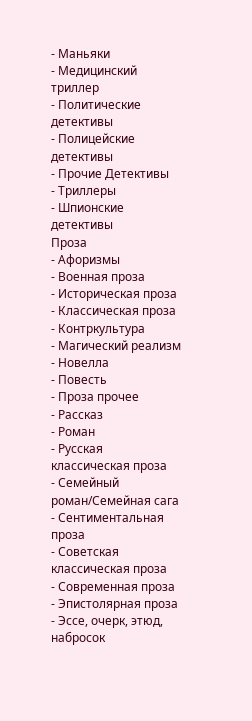- Маньяки
- Медицинский триллер
- Политические детективы
- Полицейские детективы
- Прочие Детективы
- Триллеры
- Шпионские детективы
Проза
- Афоризмы
- Военная проза
- Историческая проза
- Классическая проза
- Контркультура
- Магический реализм
- Новелла
- Повесть
- Проза прочее
- Рассказ
- Роман
- Русская классическая проза
- Семейный роман/Семейная сага
- Сентиментальная проза
- Советская классическая проза
- Современная проза
- Эпистолярная проза
- Эссе, очерк, этюд, набросок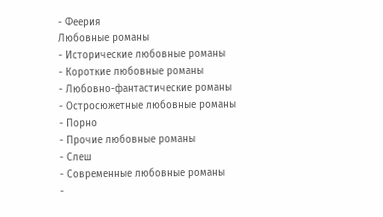- Феерия
Любовные романы
- Исторические любовные романы
- Короткие любовные романы
- Любовно-фантастические романы
- Остросюжетные любовные романы
- Порно
- Прочие любовные романы
- Слеш
- Современные любовные романы
-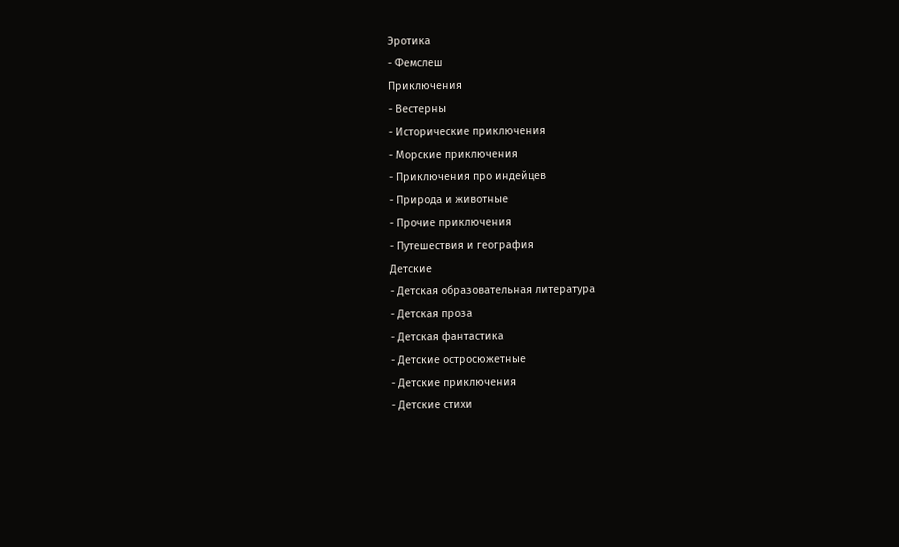Эротика
- Фемслеш
Приключения
- Вестерны
- Исторические приключения
- Морские приключения
- Приключения про индейцев
- Природа и животные
- Прочие приключения
- Путешествия и география
Детские
- Детская образовательная литература
- Детская проза
- Детская фантастика
- Детские остросюжетные
- Детские приключения
- Детские стихи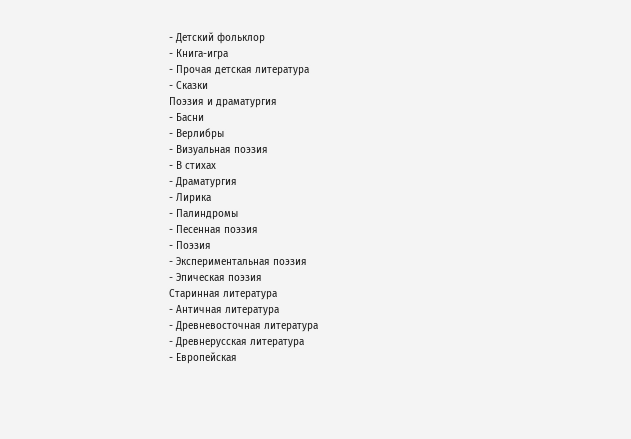- Детский фольклор
- Книга-игра
- Прочая детская литература
- Сказки
Поэзия и драматургия
- Басни
- Верлибры
- Визуальная поэзия
- В стихах
- Драматургия
- Лирика
- Палиндромы
- Песенная поэзия
- Поэзия
- Экспериментальная поэзия
- Эпическая поэзия
Старинная литература
- Античная литература
- Древневосточная литература
- Древнерусская литература
- Европейская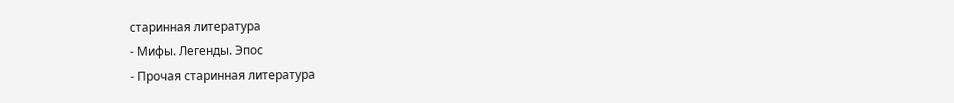старинная литература
- Мифы. Легенды. Эпос
- Прочая старинная литература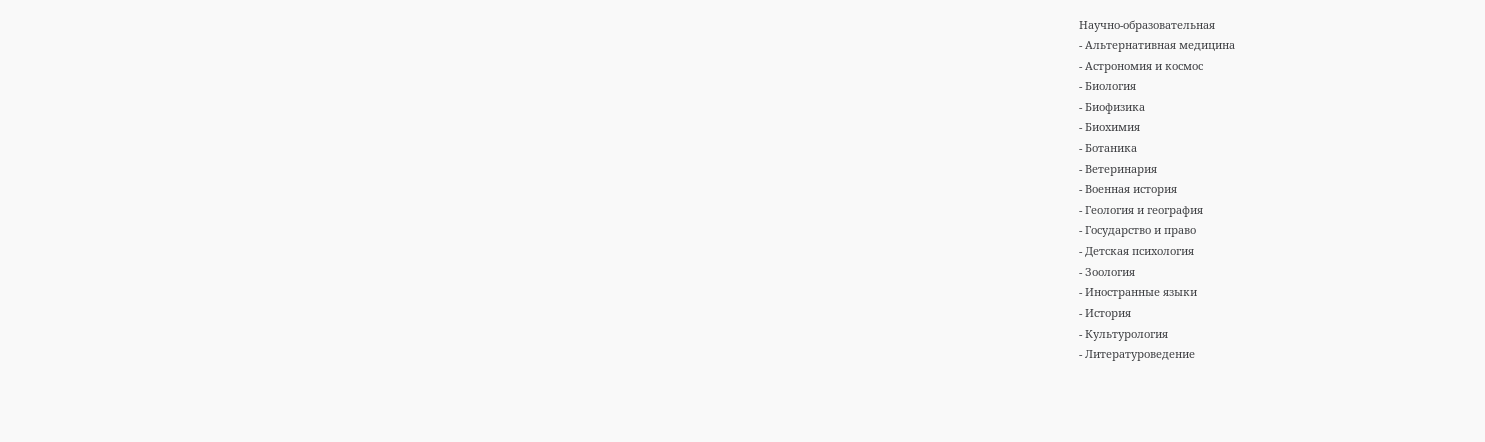Научно-образовательная
- Альтернативная медицина
- Астрономия и космос
- Биология
- Биофизика
- Биохимия
- Ботаника
- Ветеринария
- Военная история
- Геология и география
- Государство и право
- Детская психология
- Зоология
- Иностранные языки
- История
- Культурология
- Литературоведение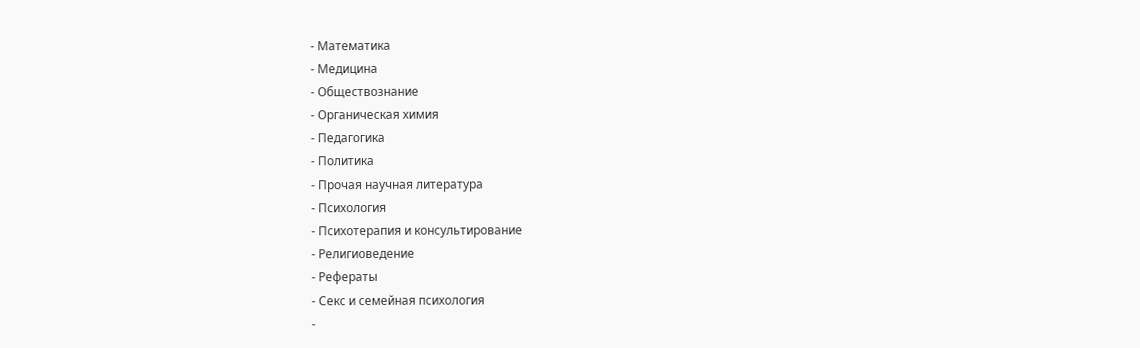- Математика
- Медицина
- Обществознание
- Органическая химия
- Педагогика
- Политика
- Прочая научная литература
- Психология
- Психотерапия и консультирование
- Религиоведение
- Рефераты
- Секс и семейная психология
-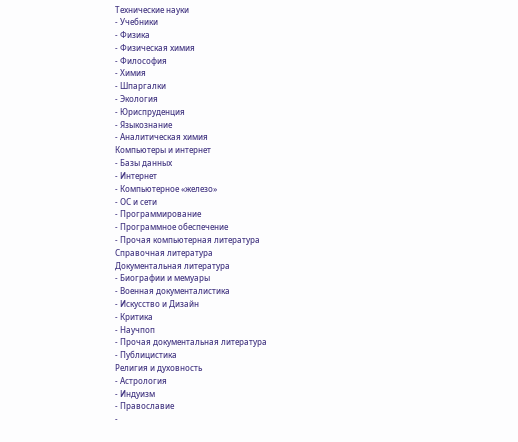Технические науки
- Учебники
- Физика
- Физическая химия
- Философия
- Химия
- Шпаргалки
- Экология
- Юриспруденция
- Языкознание
- Аналитическая химия
Компьютеры и интернет
- Базы данных
- Интернет
- Компьютерное «железо»
- ОС и сети
- Программирование
- Программное обеспечение
- Прочая компьютерная литература
Справочная литература
Документальная литература
- Биографии и мемуары
- Военная документалистика
- Искусство и Дизайн
- Критика
- Научпоп
- Прочая документальная литература
- Публицистика
Религия и духовность
- Астрология
- Индуизм
- Православие
-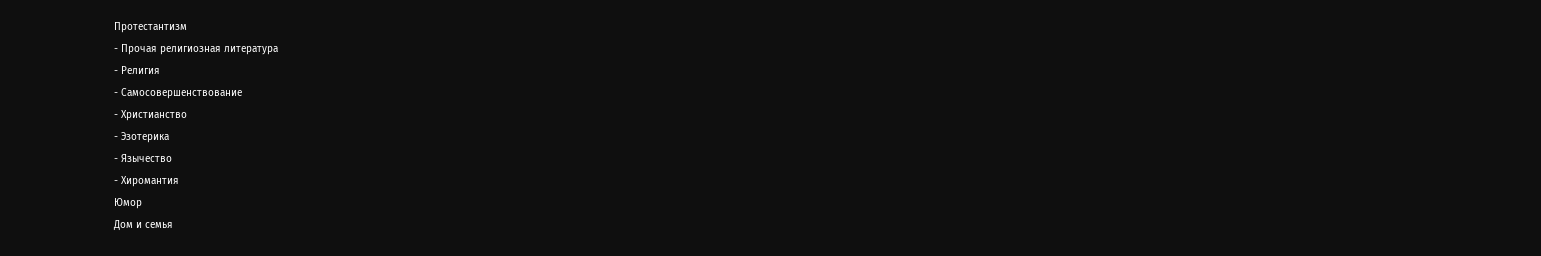Протестантизм
- Прочая религиозная литература
- Религия
- Самосовершенствование
- Христианство
- Эзотерика
- Язычество
- Хиромантия
Юмор
Дом и семья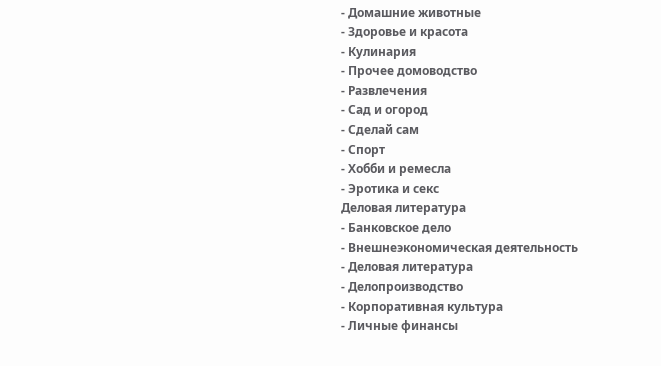- Домашние животные
- Здоровье и красота
- Кулинария
- Прочее домоводство
- Развлечения
- Сад и огород
- Сделай сам
- Спорт
- Хобби и ремесла
- Эротика и секс
Деловая литература
- Банковское дело
- Внешнеэкономическая деятельность
- Деловая литература
- Делопроизводство
- Корпоративная культура
- Личные финансы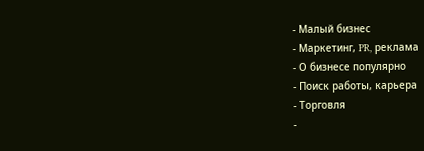- Малый бизнес
- Маркетинг, PR, реклама
- О бизнесе популярно
- Поиск работы, карьера
- Торговля
-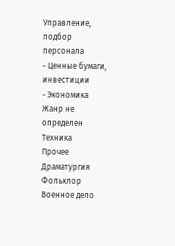Управление, подбор персонала
- Ценные бумаги, инвестиции
- Экономика
Жанр не определен
Техника
Прочее
Драматургия
Фольклор
Военное дело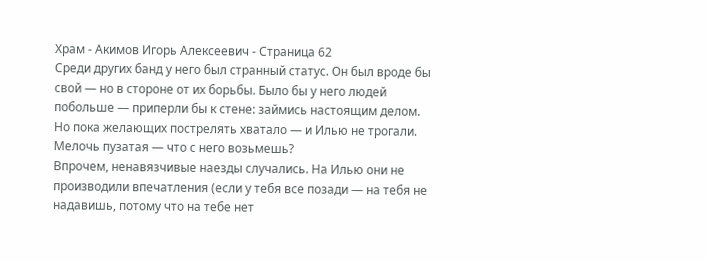Храм - Акимов Игорь Алексеевич - Страница 62
Среди других банд у него был странный статус. Он был вроде бы свой — но в стороне от их борьбы. Было бы у него людей побольше — приперли бы к стене: займись настоящим делом. Но пока желающих пострелять хватало — и Илью не трогали. Мелочь пузатая — что с него возьмешь?
Впрочем, ненавязчивые наезды случались. На Илью они не производили впечатления (если у тебя все позади — на тебя не надавишь, потому что на тебе нет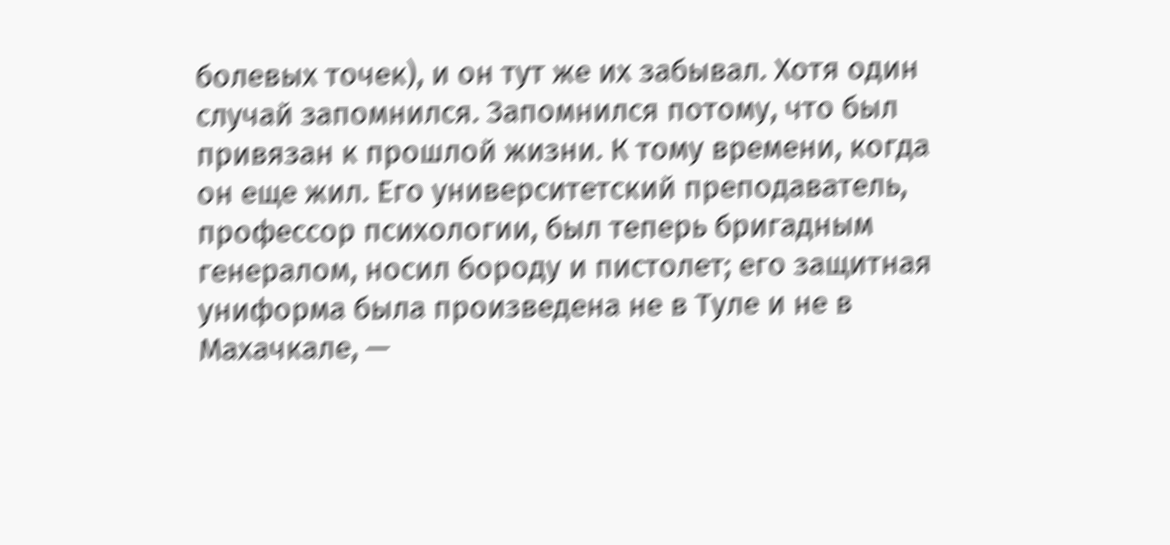болевых точек), и он тут же их забывал. Хотя один случай запомнился. Запомнился потому, что был привязан к прошлой жизни. К тому времени, когда он еще жил. Его университетский преподаватель, профессор психологии, был теперь бригадным генералом, носил бороду и пистолет; его защитная униформа была произведена не в Туле и не в Махачкале, —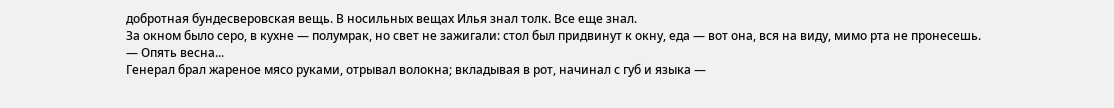добротная бундесверовская вещь. В носильных вещах Илья знал толк. Все еще знал.
За окном было серо, в кухне — полумрак, но свет не зажигали: стол был придвинут к окну, еда — вот она, вся на виду, мимо рта не пронесешь.
— Опять весна...
Генерал брал жареное мясо руками, отрывал волокна; вкладывая в рот, начинал с губ и языка —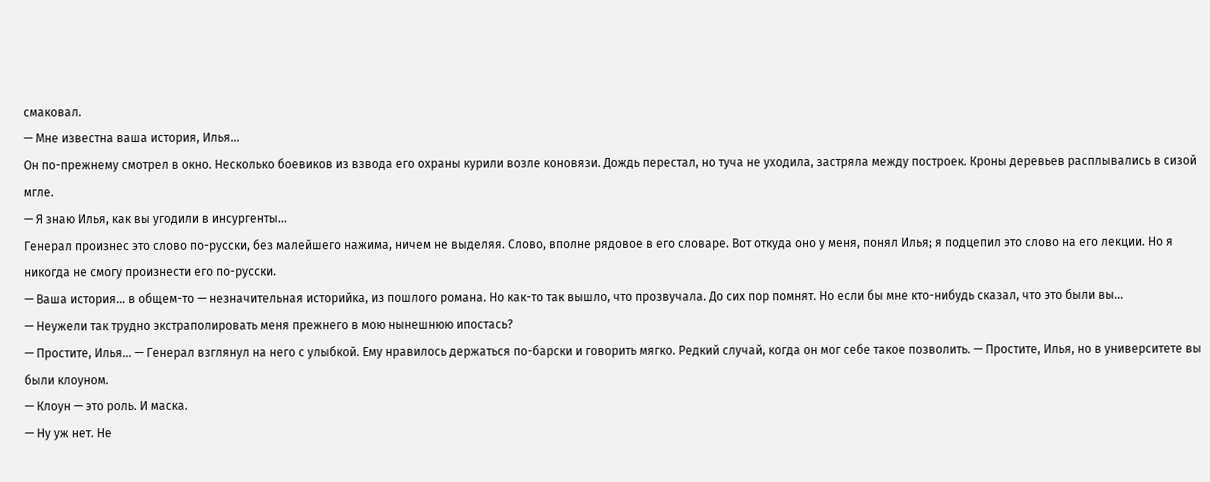смаковал.
— Мне известна ваша история, Илья...
Он по-прежнему смотрел в окно. Несколько боевиков из взвода его охраны курили возле коновязи. Дождь перестал, но туча не уходила, застряла между построек. Кроны деревьев расплывались в сизой мгле.
— Я знаю Илья, как вы угодили в инсургенты...
Генерал произнес это слово по-русски, без малейшего нажима, ничем не выделяя. Слово, вполне рядовое в его словаре. Вот откуда оно у меня, понял Илья; я подцепил это слово на его лекции. Но я никогда не смогу произнести его по-русски.
— Ваша история... в общем-то — незначительная историйка, из пошлого романа. Но как-то так вышло, что прозвучала. До сих пор помнят. Но если бы мне кто-нибудь сказал, что это были вы...
— Неужели так трудно экстраполировать меня прежнего в мою нынешнюю ипостась?
— Простите, Илья... — Генерал взглянул на него с улыбкой. Ему нравилось держаться по-барски и говорить мягко. Редкий случай, когда он мог себе такое позволить. — Простите, Илья, но в университете вы были клоуном.
— Клоун — это роль. И маска.
— Ну уж нет. Не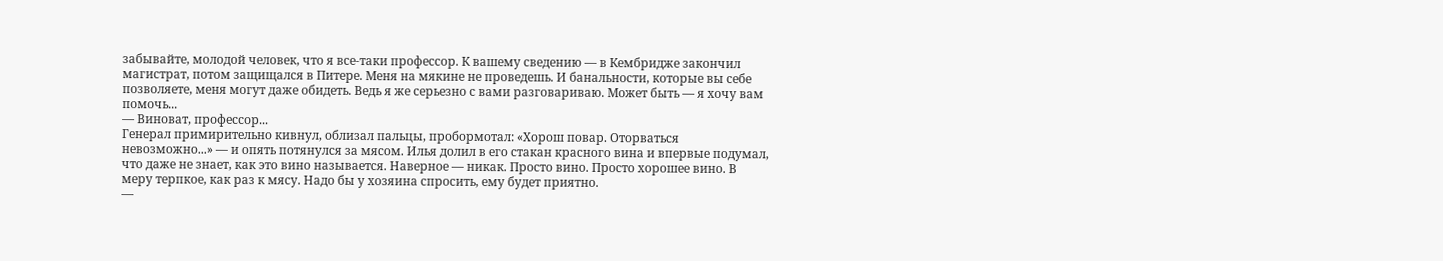забывайте, молодой человек, что я все-таки профессор. К вашему сведению — в Кембридже закончил магистрат, потом защищался в Питере. Меня на мякине не проведешь. И банальности, которые вы себе позволяете, меня могут даже обидеть. Ведь я же серьезно с вами разговариваю. Может быть — я хочу вам помочь...
— Виноват, профессор...
Генерал примирительно кивнул, облизал пальцы, пробормотал: «Хорош повар. Оторваться невозможно...» — и опять потянулся за мясом. Илья долил в его стакан красного вина и впервые подумал, что даже не знает, как это вино называется. Наверное — никак. Просто вино. Просто хорошее вино. В меру терпкое, как раз к мясу. Надо бы у хозяина спросить, ему будет приятно.
—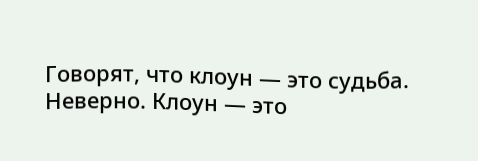Говорят, что клоун — это судьба. Неверно. Клоун — это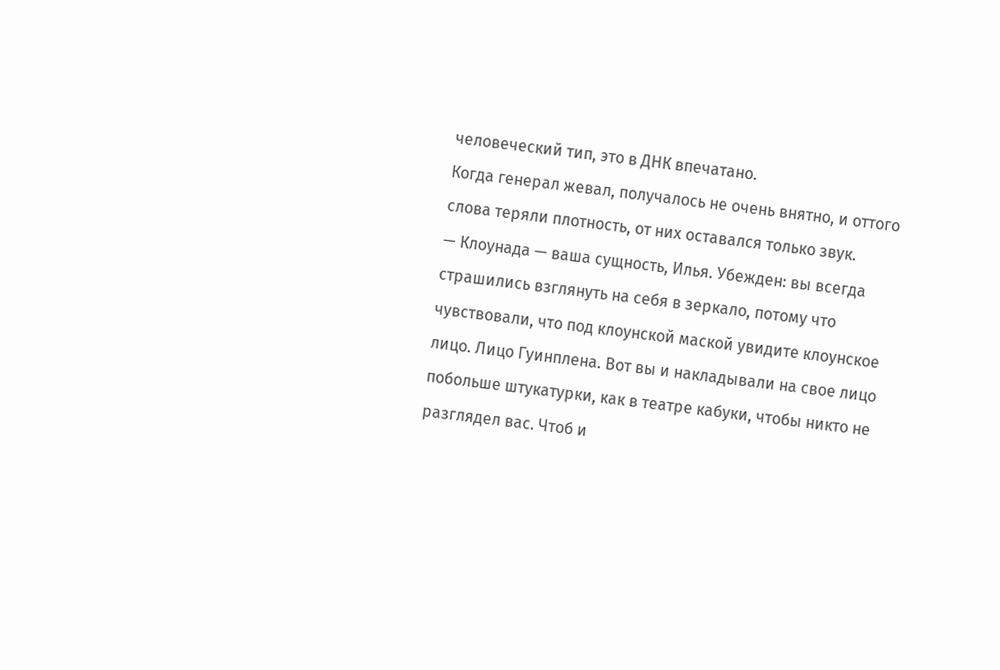человеческий тип, это в ДНК впечатано.
Когда генерал жевал, получалось не очень внятно, и оттого слова теряли плотность, от них оставался только звук.
— Клоунада — ваша сущность, Илья. Убежден: вы всегда страшились взглянуть на себя в зеркало, потому что чувствовали, что под клоунской маской увидите клоунское лицо. Лицо Гуинплена. Вот вы и накладывали на свое лицо побольше штукатурки, как в театре кабуки, чтобы никто не разглядел вас. Чтоб и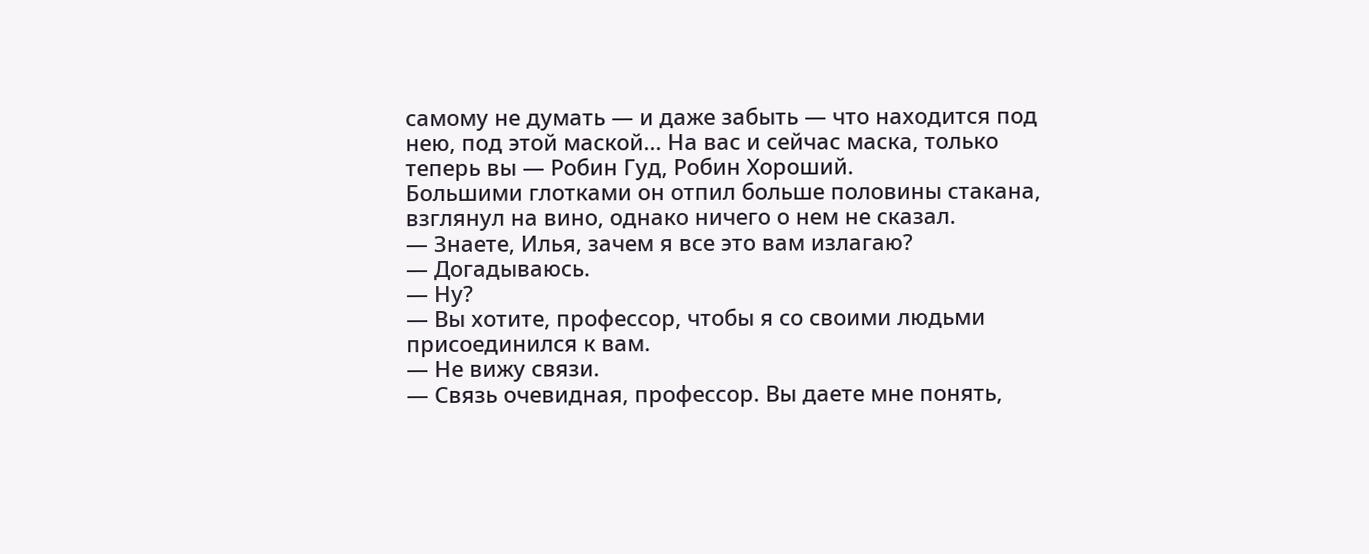самому не думать — и даже забыть — что находится под нею, под этой маской... На вас и сейчас маска, только теперь вы — Робин Гуд, Робин Хороший.
Большими глотками он отпил больше половины стакана, взглянул на вино, однако ничего о нем не сказал.
— Знаете, Илья, зачем я все это вам излагаю?
— Догадываюсь.
— Ну?
— Вы хотите, профессор, чтобы я со своими людьми присоединился к вам.
— Не вижу связи.
— Связь очевидная, профессор. Вы даете мне понять,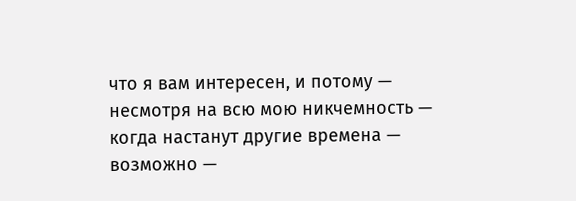что я вам интересен, и потому — несмотря на всю мою никчемность — когда настанут другие времена — возможно —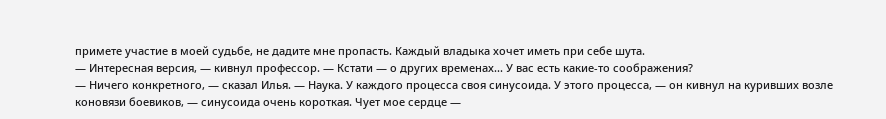примете участие в моей судьбе, не дадите мне пропасть. Каждый владыка хочет иметь при себе шута.
— Интересная версия, — кивнул профессор. — Кстати — о других временах... У вас есть какие-то соображения?
— Ничего конкретного, — сказал Илья. — Наука. У каждого процесса своя синусоида. У этого процесса, — он кивнул на куривших возле коновязи боевиков, — синусоида очень короткая. Чует мое сердце —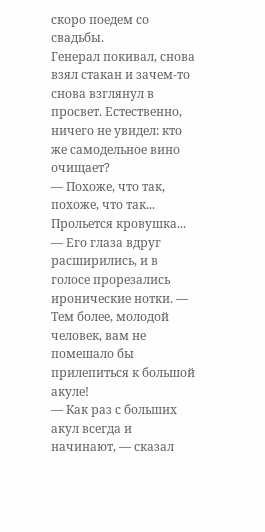скоро поедем со свадьбы.
Генерал покивал, снова взял стакан и зачем-то снова взглянул в просвет. Естественно, ничего не увидел: кто же самодельное вино очищает?
— Похоже, что так, похоже, что так... Прольется кровушка... — Его глаза вдруг расширились, и в голосе прорезались иронические нотки. — Тем более, молодой человек, вам не помешало бы прилепиться к большой акуле!
— Как раз с больших акул всегда и начинают, — сказал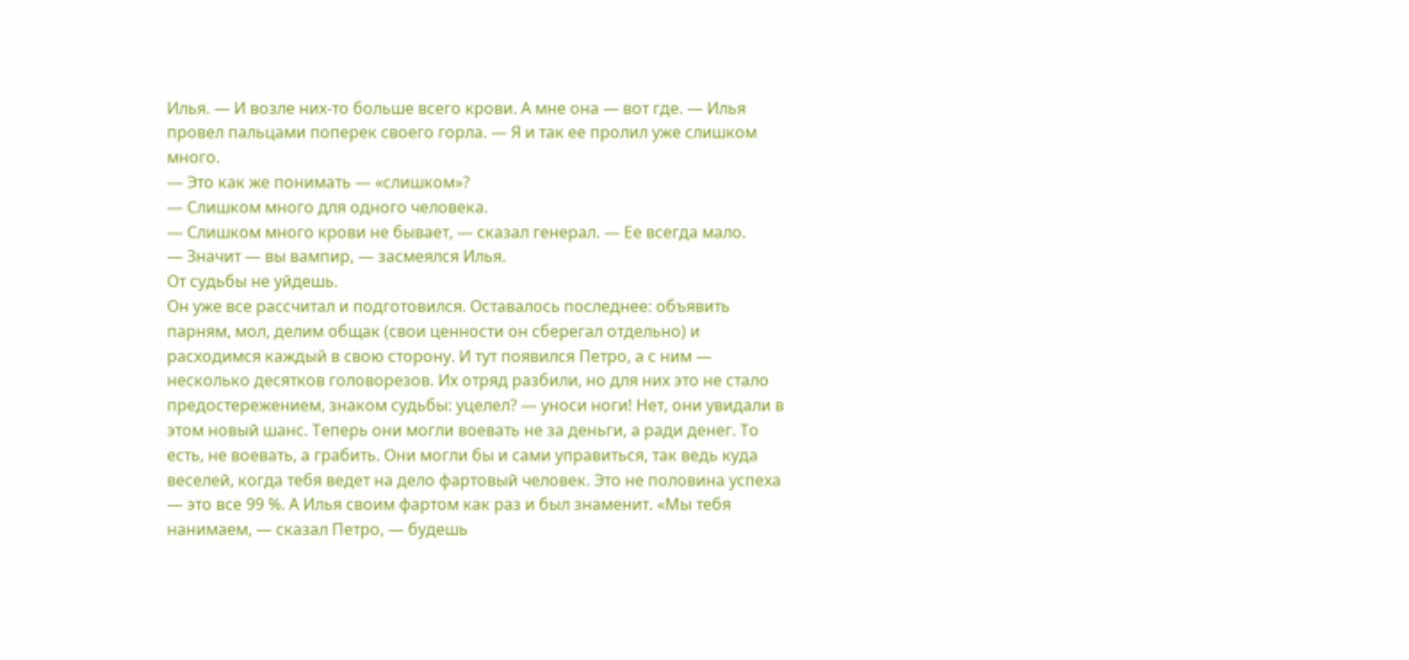Илья. — И возле них-то больше всего крови. А мне она — вот где. — Илья провел пальцами поперек своего горла. — Я и так ее пролил уже слишком много.
— Это как же понимать — «слишком»?
— Слишком много для одного человека.
— Слишком много крови не бывает, — сказал генерал. — Ее всегда мало.
— Значит — вы вампир, — засмеялся Илья.
От судьбы не уйдешь.
Он уже все рассчитал и подготовился. Оставалось последнее: объявить парням, мол, делим общак (свои ценности он сберегал отдельно) и расходимся каждый в свою сторону. И тут появился Петро, а с ним — несколько десятков головорезов. Их отряд разбили, но для них это не стало предостережением, знаком судьбы: уцелел? — уноси ноги! Нет, они увидали в этом новый шанс. Теперь они могли воевать не за деньги, а ради денег. То есть, не воевать, а грабить. Они могли бы и сами управиться, так ведь куда веселей, когда тебя ведет на дело фартовый человек. Это не половина успеха — это все 99 %. А Илья своим фартом как раз и был знаменит. «Мы тебя нанимаем, — сказал Петро, — будешь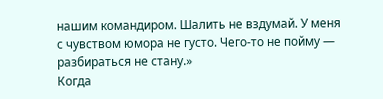нашим командиром. Шалить не вздумай. У меня с чувством юмора не густо. Чего-то не пойму — разбираться не стану.»
Когда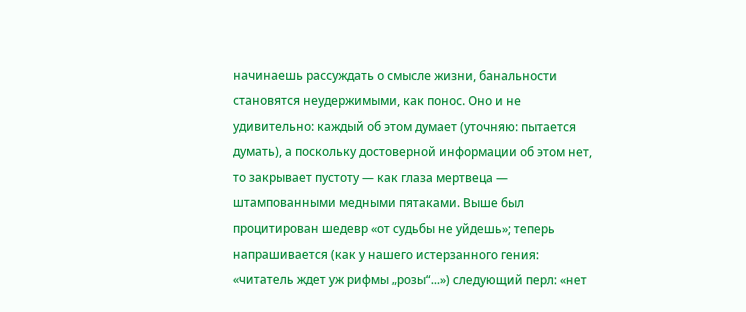начинаешь рассуждать о смысле жизни, банальности становятся неудержимыми, как понос. Оно и не удивительно: каждый об этом думает (уточняю: пытается думать), а поскольку достоверной информации об этом нет, то закрывает пустоту — как глаза мертвеца — штампованными медными пятаками. Выше был процитирован шедевр «от судьбы не уйдешь»; теперь напрашивается (как у нашего истерзанного гения: «читатель ждет уж рифмы „розы“...») следующий перл: «нет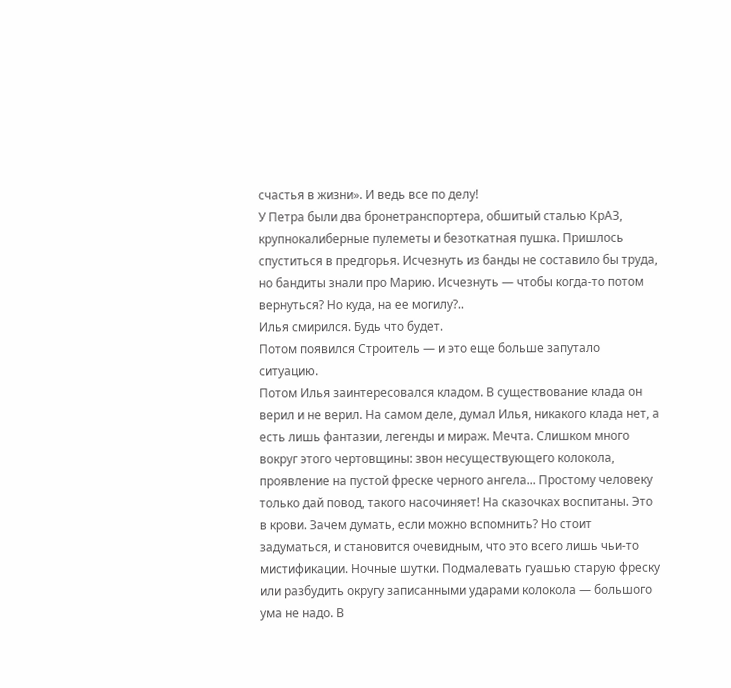счастья в жизни». И ведь все по делу!
У Петра были два бронетранспортера, обшитый сталью КрАЗ, крупнокалиберные пулеметы и безоткатная пушка. Пришлось спуститься в предгорья. Исчезнуть из банды не составило бы труда, но бандиты знали про Марию. Исчезнуть — чтобы когда-то потом вернуться? Но куда, на ее могилу?..
Илья смирился. Будь что будет.
Потом появился Строитель — и это еще больше запутало ситуацию.
Потом Илья заинтересовался кладом. В существование клада он верил и не верил. На самом деле, думал Илья, никакого клада нет, а есть лишь фантазии, легенды и мираж. Мечта. Слишком много вокруг этого чертовщины: звон несуществующего колокола, проявление на пустой фреске черного ангела... Простому человеку только дай повод, такого насочиняет! На сказочках воспитаны. Это в крови. Зачем думать, если можно вспомнить? Но стоит задуматься, и становится очевидным, что это всего лишь чьи-то мистификации. Ночные шутки. Подмалевать гуашью старую фреску или разбудить округу записанными ударами колокола — большого ума не надо. В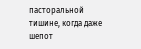пасторальной тишине, когда даже шепот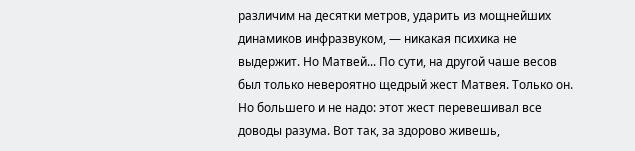различим на десятки метров, ударить из мощнейших динамиков инфразвуком, — никакая психика не выдержит. Но Матвей... По сути, на другой чаше весов был только невероятно щедрый жест Матвея. Только он. Но большего и не надо: этот жест перевешивал все доводы разума. Вот так, за здорово живешь,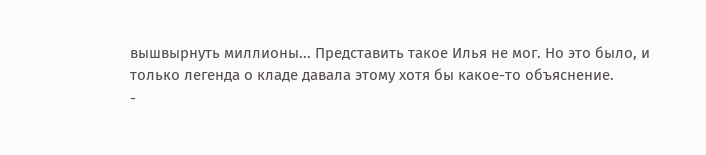вышвырнуть миллионы... Представить такое Илья не мог. Но это было, и только легенда о кладе давала этому хотя бы какое-то объяснение.
-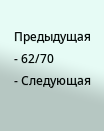Предыдущая
- 62/70
- Следующая